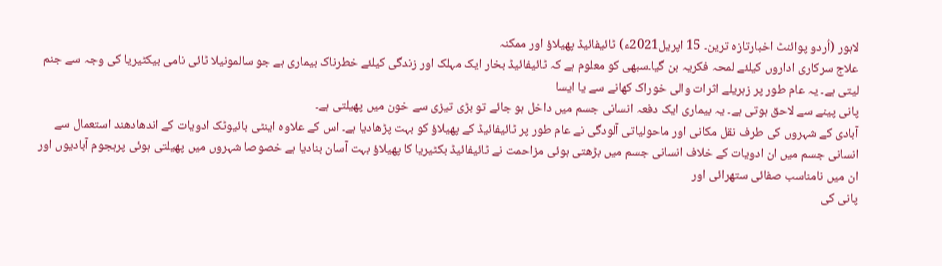لاہور (اُردو پوائنٹ اخبارتازہ ترین۔ 15 اپریل2021ء) ٹائیفائیڈ پھیلاؤ اور ممکنہ
علاج سرکاری اداروں کیلئے لمحہ فکریہ بن گیا۔سبھی کو معلوم ہے کہ ٹائیفائیڈ بخار ایک مہلک اور زندگی کیلئے خطرناک بیماری ہے جو سالمونیلا ٹائی نامی بیکٹیریا کی وجہ سے جنم لیتی ہے۔ یہ عام طور پر زہریلے اثرات والی خوراک کھانے سے یا ایسا
پانی پینے سے لاحق ہوتی ہے۔ یہ بیماری ایک دفعہ انسانی جسم میں داخل ہو جائے تو بڑی تیزی سے خون میں پھیلتی ہے۔
آبادی کے شہروں کی طرف نقل مکانی اور ماحولیاتی آلودگی نے عام طور پر ٹائیفائیڈ کے پھیلاؤ کو بہت پڑھادیا ہے۔ اس کے علاوہ اینٹی بائیوٹک ادویات کے اندھادھند استعمال سے انسانی جسم میں ان ادویات کے خلاف انسانی جسم میں بڑھتی ہوئی مزاحمت نے ٹائیفائیڈ بکٹیریا کا پھیلاؤ بہت آسان بنادیا ہے خصوصا شہروں میں پھیلتی ہوئی پرہجوم آبادیوں اور ان میں نامناسب صفائی ستھرائی اور
پانی کی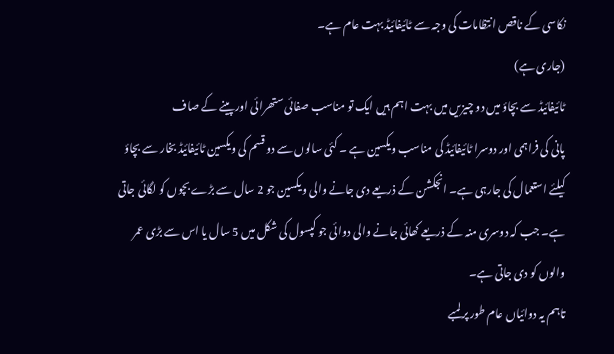نکاسی کے ناقص انتظامات کی وجہ سے ٹائیفائیڈ بہت عام ہے۔
(جاری ہے)
ٹائیفائیڈ سے بچاؤ میں دو چیزیں میں بہت اہم ہیں ایک تو مناسب صفائی ستھرائی اور پینے کے صاف
پانی کی فراہمی اور دوسرا ٹائیفائیڈ کی مناسب ویکسین ہے ۔ کئی سالوں سے دو قسم کی ویکسین ٹائیفائیڈ بخار سے بچاؤ کیلئے استعمال کی جارہی ہے۔ انجکشن کے ذریعے دی جانے والی ویکسین جو 2 سال سے بڑے بچوں کو لگائی جاتی ہے۔ جب کہ دوسری منہ کے ذریعے کھائی جانے والی دوائی جو کپسول کی شکل میں 5 سال یا اس سے بڑی عمر والوں کو دی جاتی ہے۔
تاہم یہ دوائیاں عام طور پر لمبے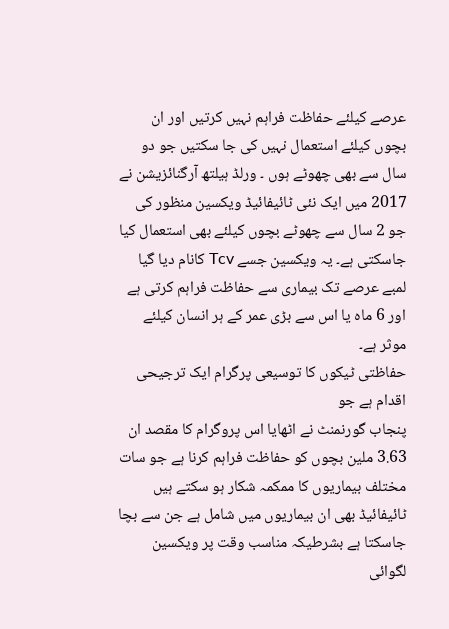عرصے کیلئے حفاظت فراہم نہیں کرتیں اور ان بچوں کیلئے استعمال نہیں کی جا سکتیں جو دو سال سے بھی چھوٹے ہوں ۔ ورلڈ ہیلتھ آرگنائزیشن نے 2017 میں ایک نئی ٹائیفائیڈ ویکسین منظور کی جو 2 سال سے چھوٹے بچوں کیلئے بھی استعمال کیا جاسکتی ہے۔ یہ ویکسین جسے Tcv کانام دیا گیا لمبے عرصے تک بیماری سے حفاظت فراہم کرتی ہے اور 6 ماہ یا اس سے بڑی عمر کے ہر انسان کیلئے موثر ہے۔
حفاظتی ٹیکوں کا توسیعی پرگرام ایک ترجیحی اقدام ہے جو
پنجاب گورنمنٹ نے اٹھایا اس پروگرام کا مقصد ان 3.63 ملین بچوں کو حفاظت فراہم کرنا ہے جو سات مختلف بیماریوں کا ممکمہ شکار ہو سکتے ہیں ٹائیفائیڈ بھی ان بیماریوں میں شامل ہے جن سے بچا جاسکتا ہے بشرطیکہ مناسب وقت پر ویکسین لگوائی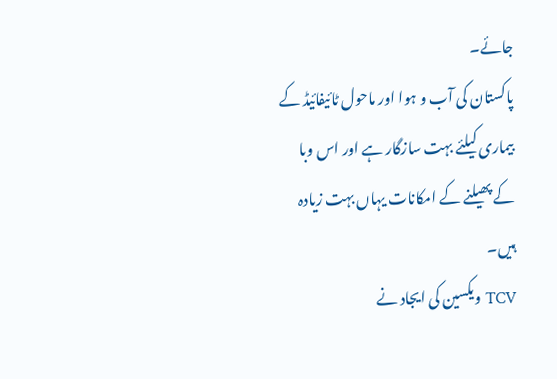جائے۔
پاکستان کی آب و ہوا اور ماحول ٹائیفائیڈ کے بیماری کیلئے بہت سازگار ہے اور اس وبا کے پھیلنے کے امکانات یہاں بہت زیادہ ہیں۔
TCV ویکسین کی ایجاد نے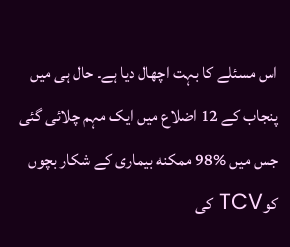اس مسئلے کا بہت اچھال دیا ہے۔ حال ہی میں
پنجاب کے 12 اضلاع میں ایک مہم چلائی گئی جس میں %98 ممکنه بیماری کے شکار بچوں کوTCV کی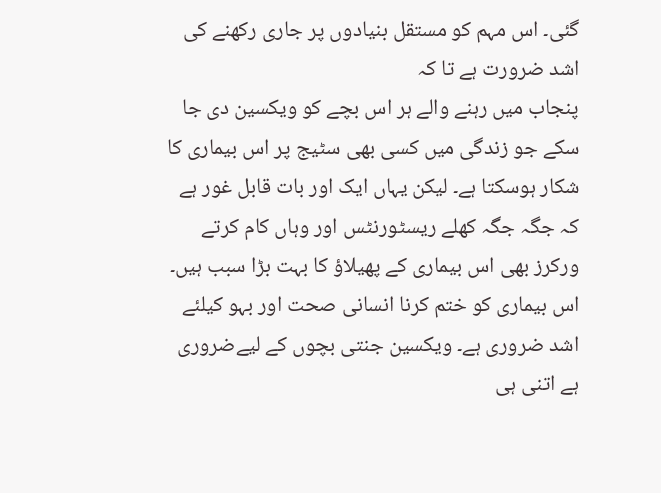گئی۔ اس مہم کو مستقل بنیادوں پر جاری رکھنے کی اشد ضرورت ہے تا کہ
پنجاب میں رہنے والے ہر اس بچے کو ویکسین دی جا سکے جو زندگی میں کسی بھی سٹیج پر اس بیماری کا شکار ہوسکتا ہے۔ لیکن یہاں ایک اور بات قابل غور ہے کہ جگہ جگہ کھلے ریسٹورنٹس اور وہاں کام کرتے ورکرز بھی اس بیماری کے پھیلاؤ کا بہت بڑا سبب ہیں۔
اس بیماری کو ختم کرنا انسانی صحت اور بہو کیلئے اشد ضروری ہے۔ ویکسین جنتی بچوں کے لیےضروری ہے اتنی ہی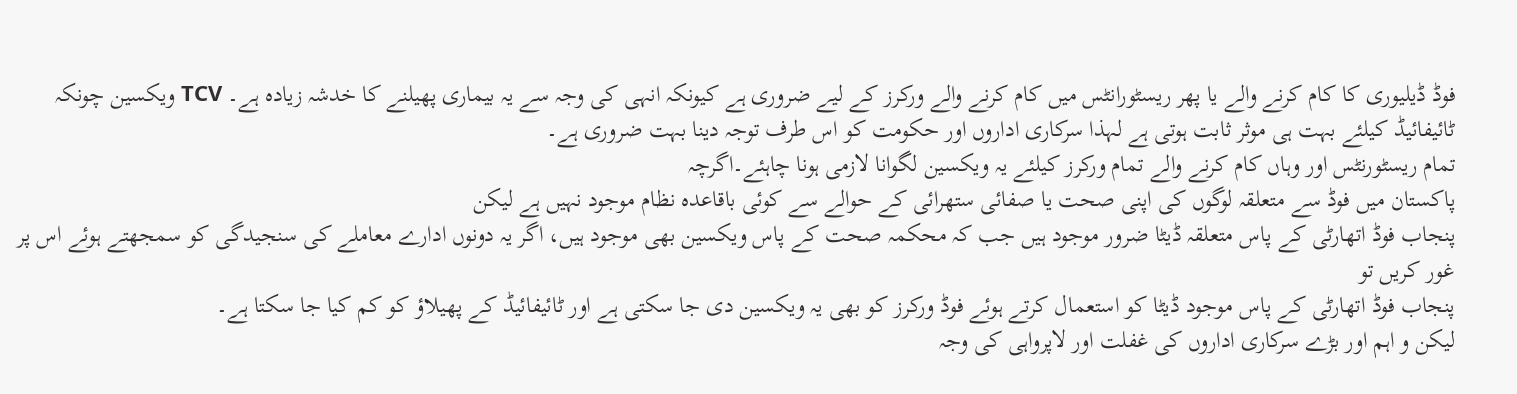فوڈ ڈیلیوری کا کام کرنے والے یا پھر ریسٹورانٹس میں کام کرنے والے ورکرز کے لیے ضروری ہے کیونکہ انہی کی وجہ سے یہ بیماری پھیلنے کا خدشہ زیادہ ہے۔ TCV ویکسین چونکہ ٹائیفائیڈ کیلئے بہت ہی موثر ثابت ہوتی ہے لہذا سرکاری اداروں اور حکومت کو اس طرف توجہ دینا بہت ضروری ہے۔
تمام ریسٹورنٹس اور وہاں کام کرنے والے تمام ورکرز کیلئے یہ ویکسین لگوانا لازمی ہونا چاہئے۔اگرچہ
پاکستان میں فوڈ سے متعلقہ لوگوں کی اپنی صحت یا صفائی ستھرائی کے حوالے سے کوئی باقاعدہ نظام موجود نہیں ہے لیکن
پنجاب فوڈ اتھارٹی کے پاس متعلقہ ڈیٹا ضرور موجود ہیں جب کہ محکمہ صحت کے پاس ویکسین بھی موجود ہیں، اگر یہ دونوں ادارے معاملے کی سنجیدگی کو سمجھتے ہوئے اس پر غور کریں تو
پنجاب فوڈ اتھارٹی کے پاس موجود ڈیٹا کو استعمال کرتے ہوئے فوڈ ورکرز کو بھی یہ ویکسین دی جا سکتی ہے اور ٹائیفائیڈ کے پھیلاؤ کو کم کیا جا سکتا ہے۔
لیکن و اہم اور بڑے سرکاری اداروں کی غفلت اور لاپرواہی کی وجہ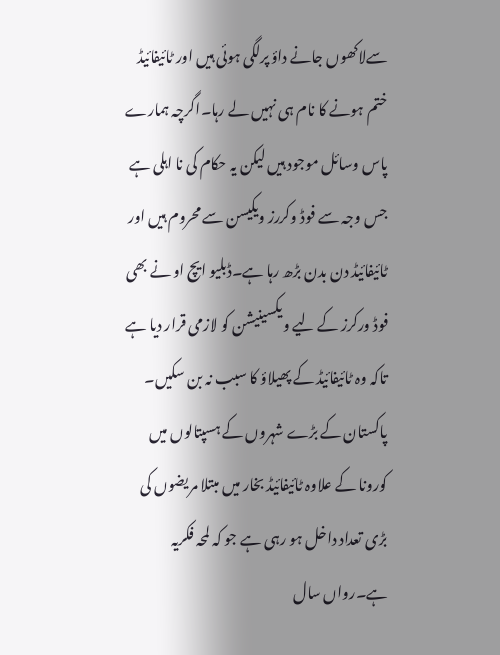سےلاکھوں جانے داؤ پرلگی ہوئی ہیں اور ٹائیفائیڈ ختم ہونے کا نام ہی نہیں لے رہا۔اگرچہ ہمارے پاس وسائل موجود ہیں لیکن یہ حکام کی نا اہلی ہے جس وجہ سے فوڈ وکررز ویکیسن سے محروم ہیں اور ٹائیفائیڈ دن بدن بڑھ رہا ہے۔ڈبلیو ایچ او نے بھی فوڈ ورکرز کے لیے ویکسینیشن کو لازمی قرار دیا ہے تاکہ وہ ٹائیفائیڈ کے پھیلاؤ کا سبب نہ بن سکیں۔
پاکستان کے بڑے شہروں کے ہسپتالوں میں
کورونا کے علاوہ ٹائیفائیڈ بخار میں مبتلا مریضوں کی بڑی تعداد داخل ہو رہی ہے جو کہ لمحہ فکریہ ہے۔رواں سال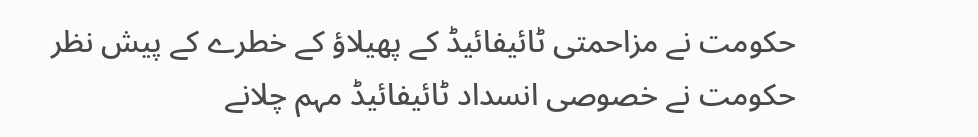حکومت نے مزاحمتی ٹائیفائیڈ کے پھیلاؤ کے خطرے کے پیش نظر حکومت نے خصوصی انسداد ٹائیفائیڈ مہم چلانے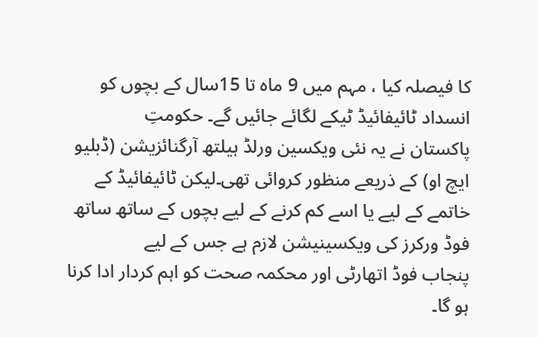کا فیصلہ کیا ، مہم میں 9 ماہ تا 15سال کے بچوں کو انسداد ٹائیفائیڈ ٹیکے لگائے جائیں گے۔ حکومتِ
پاکستان نے یہ نئی ویکسین ورلڈ ہیلتھ آرگنائزیشن (ڈبلیو ایچ او) کے ذریعے منظور کروائی تھی۔لیکن ٹائیفائیڈ کے خاتمے کے لیے یا اسے کم کرنے کے لیے بچوں کے ساتھ ساتھ فوڈ ورکرز کی ویکسینیشن لازم ہے جس کے لیے
پنجاب فوڈ اتھارٹی اور محکمہ صحت کو اہم کردار ادا کرنا ہو گا۔